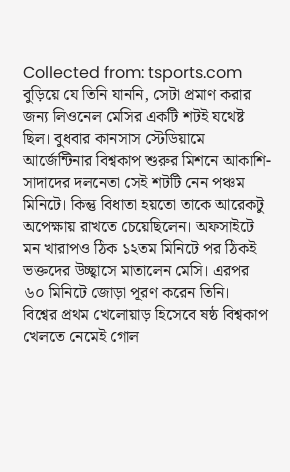Collected from: tsports.com
বুড়িয়ে যে তিনি যাননি, সেটা প্রমাণ করার জন্য লিওনেল মেসির একটি শটই যথেষ্ট ছিল। বুধবার কানসাস স্টেডিয়ামে আর্জেন্টিনার বিশ্বকাপ শুরুর মিশনে আকাশি-সাদাদের দলনেতা সেই শটটি নেন পঞ্চম মিনিটে। কিন্তু বিধাতা হয়তো তাকে আরেকটু অপেক্ষায় রাখতে চেয়েছিলেন। অফসাইটে মন খারাপও ঠিক ১২তম মিনিটে পর ঠিকই ভক্তদের উচ্ছ্বাসে মাতালেন মেসি। এরপর ৬০ মিনিটে জোড়া পূরণ করেন তিনি।
বিশ্বের প্রথম খেলোয়াড় হিসেবে ষষ্ঠ বিশ্বকাপ খেলতে নেমেই গোল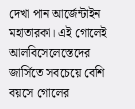দেখা পান আর্জেন্টাইন মহাতারকা। এই গোলেই আলবিসেলেস্তেদের জার্সিতে সবচেয়ে বেশি বয়সে গোলের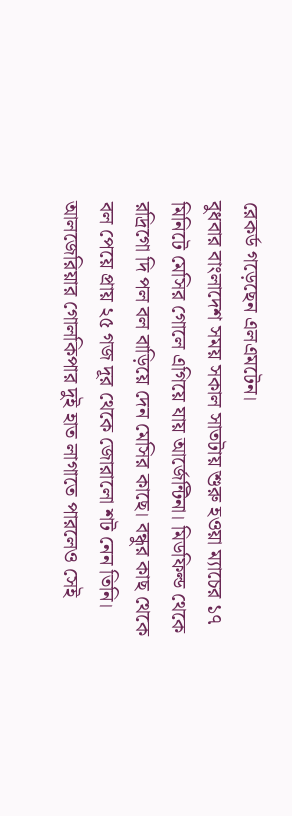রেকর্ড গড়েছেন এলএমটেন।
বুধবার বাংলাদেশ সময় সকাল সাতটায় শুরু হওয়া ম্যাচের ১৭ মিনিটে মেসির গোলে এগিয়ে যায় আর্জেন্টিনা। মিডফিল্ড থেকে রদ্রিগো দি পল বল বাড়িয়ে দেন মেসির কাছে। বন্ধুর কাছ থেকে বল পেয়ে প্রায় ২৫ গজ দূর থেকে জোরালো শট নেন তিনি। আলজেরিয়ার গোলকিপার দুই হাত লাগাতে পারলেও সেই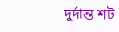দুর্দান্ত শট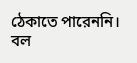ঠেকাতে পারেননি। বল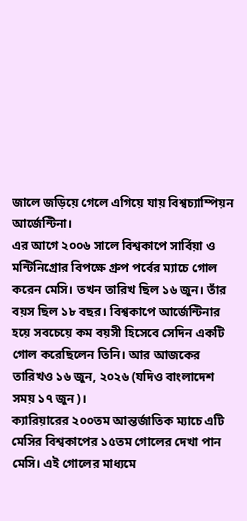জালে জড়িয়ে গেলে এগিয়ে যায় বিশ্বচ্যাম্পিয়ন আর্জেন্টিনা।
এর আগে ২০০৬ সালে বিশ্বকাপে সার্বিয়া ও মন্টিনিগ্রোর বিপক্ষে গ্রুপ পর্বের ম্যাচে গোল করেন মেসি। তখন তারিখ ছিল ১৬ জুন। তাঁর বয়স ছিল ১৮ বছর। বিশ্বকাপে আর্জেন্টিনার হয়ে সবচেয়ে কম বয়সী হিসেবে সেদিন একটি গোল করেছিলেন তিনি। আর আজকের তারিখও ১৬ জুন, ২০২৬ (যদিও বাংলাদেশ সময় ১৭ জুন)।
ক্যারিয়ারের ২০০তম আন্তর্জাতিক ম্যাচে এটি মেসির বিশ্বকাপের ১৫তম গোলের দেখা পান মেসি। এই গোলের মাধ্যমে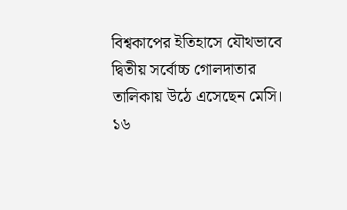বিশ্বকাপের ইতিহাসে যৌথভাবে দ্বিতীয় সর্বোচ্চ গোলদাতার তালিকায় উঠে এসেছেন মেসি। ১৬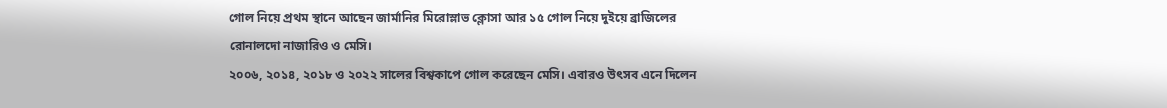গোল নিয়ে প্রথম স্থানে আছেন জার্মানির মিরোস্লাভ ক্লোসা আর ১৫ গোল নিয়ে দুইয়ে ব্রাজিলের রোনালদো নাজারিও ও মেসি।
২০০৬, ২০১৪, ২০১৮ ও ২০২২ সালের বিশ্বকাপে গোল করেছেন মেসি। এবারও উৎসব এনে দিলেন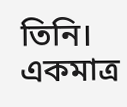তিনি। একমাত্র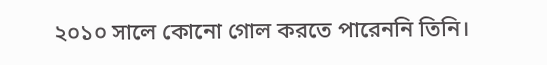২০১০ সালে কোনো গোল করতে পারেননি তিনি।